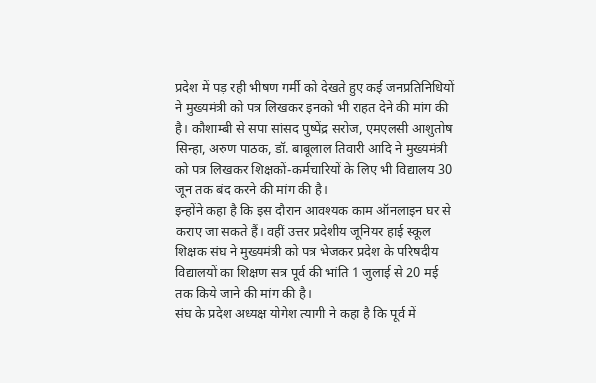प्रदेश में पड़ रही भीषण गर्मी को देखते हुए कई जनप्रतिनिधियों ने मुख्यमंत्री को पत्र लिखकर इनको भी राहत देने की मांग की है। कौशाम्बी से सपा सांसद पुष्पेंद्र सरोज, एमएलसी आशुतोष सिन्हा, अरुण पाठक, डॉ. बाबूलाल तिवारी आदि ने मुख्यमंत्री को पत्र लिखकर शिक्षकों-कर्मचारियों के लिए भी विद्यालय 30 जून तक बंद करने की मांग की है।
इन्होंने कहा है कि इस दौरान आवश्यक काम ऑनलाइन घर से कराए जा सकते हैं। वहीं उत्तर प्रदेशीय जूनियर हाई स्कूल शिक्षक संघ ने मुख्यमंत्री को पत्र भेजकर प्रदेश के परिषदीय विद्यालयों का शिक्षण सत्र पूर्व की भांति 1 जुलाई से 20 मई तक किये जाने की मांग की है।
संघ के प्रदेश अध्यक्ष योगेश त्यागी ने कहा है कि पूर्व में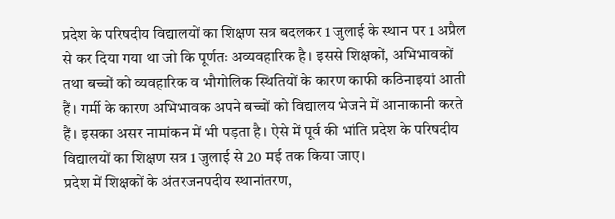प्रदेश के परिषदीय विद्यालयों का शिक्षण सत्र बदलकर 1 जुलाई के स्थान पर 1 अप्रैल से कर दिया गया था जो कि पूर्णतः अव्यवहारिक है। इससे शिक्षकों, अभिभावकों तथा बच्चों को व्यवहारिक व भौगोलिक स्थितियों के कारण काफी कठिनाइयां आती हैं। गर्मी के कारण अभिभावक अपने बच्चों को विद्यालय भेजने में आनाकानी करते हैं। इसका असर नामांकन में भी पड़ता है। ऐसे में पूर्व की भांति प्रदेश के परिषदीय विद्यालयों का शिक्षण सत्र 1 जुलाई से 20 मई तक किया जाए।
प्रदेश में शिक्षकों के अंतरजनपदीय स्थानांतरण,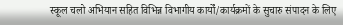स्कूल चलो अभियान सहित विभिन्न विभागीय कार्यों/कार्यक्रमों के सुचारु संपादन के लिए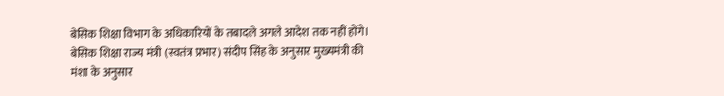बेसिक शिक्षा विभाग के अधिकारियों के तबादले अगले आदेश तक नहीं होंगे। बेसिक शिक्षा राज्य मंत्री (स्वतंत्र प्रभार) संदीप सिंह के अनुसार मुख्यमंत्री की मंशा के अनुसार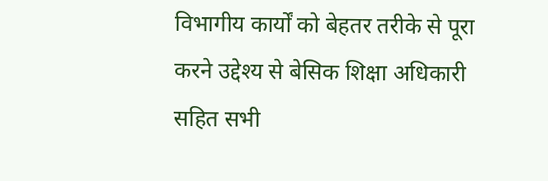विभागीय कार्यों को बेहतर तरीके से पूरा करने उद्देश्य से बेसिक शिक्षा अधिकारी सहित सभी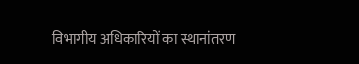विभागीय अधिकारियों का स्थानांतरण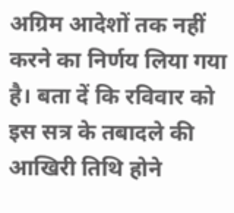अग्रिम आदेशों तक नहीं करने का निर्णय लिया गया है। बता दें कि रविवार को इस सत्र के तबादले की आखिरी तिथि होने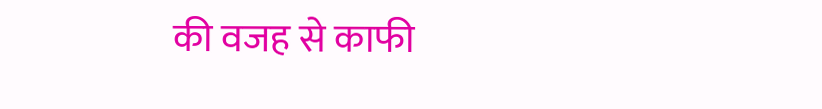की वजह से काफी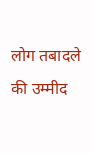लोग तबादले की उम्मीद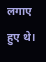लगाए हुए थे।